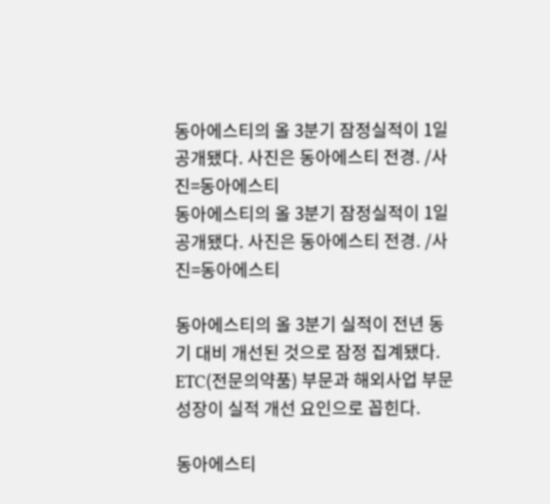동아에스티의 올 3분기 잠정실적이 1일 공개됐다. 사진은 동아에스티 전경. /사진=동아에스티
동아에스티의 올 3분기 잠정실적이 1일 공개됐다. 사진은 동아에스티 전경. /사진=동아에스티

동아에스티의 올 3분기 실적이 전년 동기 대비 개선된 것으로 잠정 집계됐다. ETC(전문의약품) 부문과 해외사업 부문 성장이 실적 개선 요인으로 꼽힌다.

동아에스티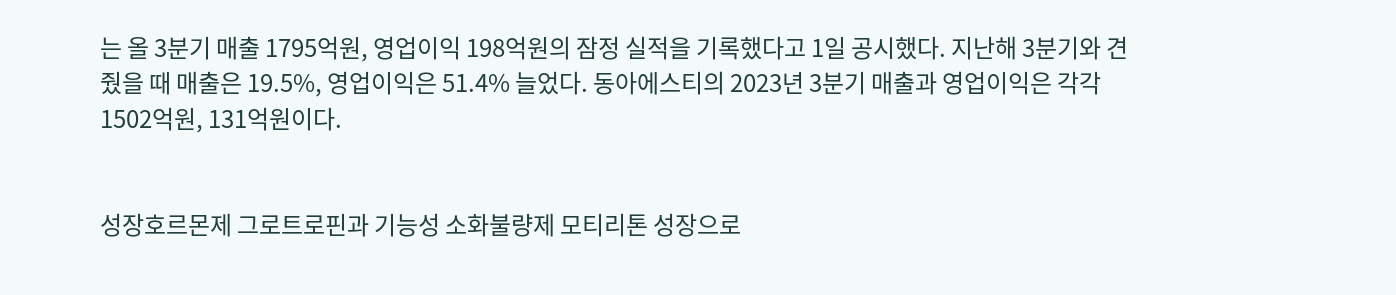는 올 3분기 매출 1795억원, 영업이익 198억원의 잠정 실적을 기록했다고 1일 공시했다. 지난해 3분기와 견줬을 때 매출은 19.5%, 영업이익은 51.4% 늘었다. 동아에스티의 2023년 3분기 매출과 영업이익은 각각 1502억원, 131억원이다.


성장호르몬제 그로트로핀과 기능성 소화불량제 모티리톤 성장으로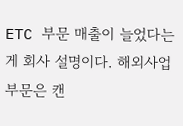ETC 부문 매출이 늘었다는 게 회사 설명이다. 해외사업 부문은 캔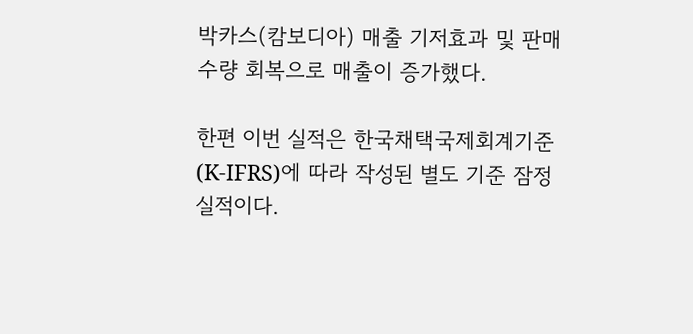박카스(캄보디아) 매출 기저효과 및 판매 수량 회복으로 매출이 증가했다.

한편 이번 실적은 한국채택국제회계기준(K-IFRS)에 따라 작성된 별도 기준 잠정실적이다.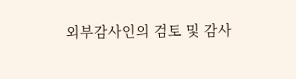외부감사인의 검토 및 감사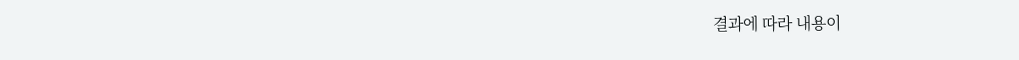결과에 따라 내용이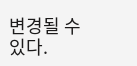변경될 수 있다.